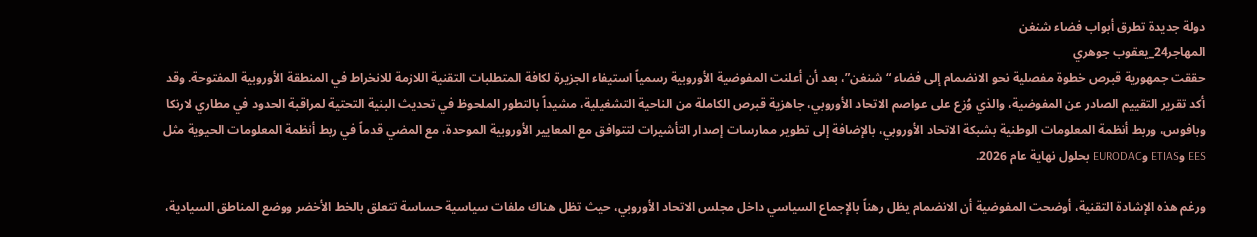دولة جديدة تطرق أبواب فضاء شنغن
المهاجر24_يعقوب جوهري
حققت جمهورية قبرص خطوة مفصلية نحو الانضمام إلى فضاء “شنغن”، بعد أن أعلنت المفوضية الأوروبية رسمياً استيفاء الجزيرة لكافة المتطلبات التقنية اللازمة للانخراط في المنطقة الأوروبية المفتوحة. وقد أكد تقرير التقييم الصادر عن المفوضية، والذي وُزع على عواصم الاتحاد الأوروبي، جاهزية قبرص الكاملة من الناحية التشغيلية، مشيداً بالتطور الملحوظ في تحديث البنية التحتية لمراقبة الحدود في مطاري لارنكا وبافوس، وربط أنظمة المعلومات الوطنية بشبكة الاتحاد الأوروبي، بالإضافة إلى تطوير ممارسات إصدار التأشيرات لتتوافق مع المعايير الأوروبية الموحدة، مع المضي قدماً في ربط أنظمة المعلومات الحيوية مثل EES وETIAS وEURODAC بحلول نهاية عام 2026.

ورغم هذه الإشادة التقنية، أوضحت المفوضية أن الانضمام يظل رهناً بالإجماع السياسي داخل مجلس الاتحاد الأوروبي، حيث تظل هناك ملفات سياسية حساسة تتعلق بالخط الأخضر ووضع المناطق السيادية،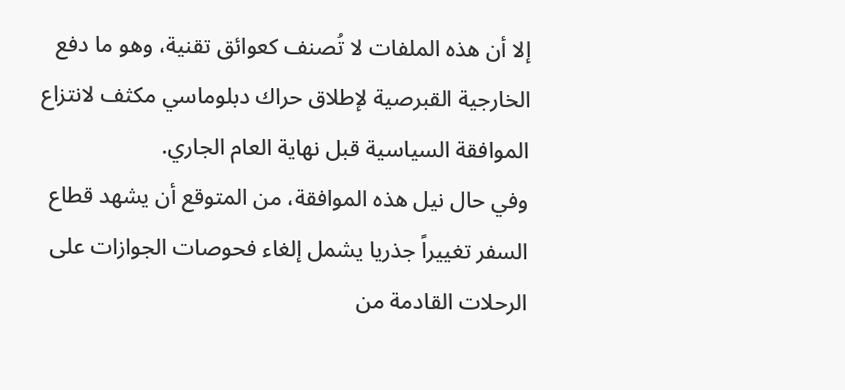إلا أن هذه الملفات لا تُصنف كعوائق تقنية، وهو ما دفع الخارجية القبرصية لإطلاق حراك دبلوماسي مكثف لانتزاع الموافقة السياسية قبل نهاية العام الجاري.
وفي حال نيل هذه الموافقة، من المتوقع أن يشهد قطاع السفر تغييراً جذريا يشمل إلغاء فحوصات الجوازات على الرحلات القادمة من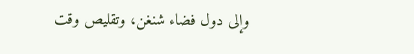وإلى دول فضاء شنغن، وتقليص وقت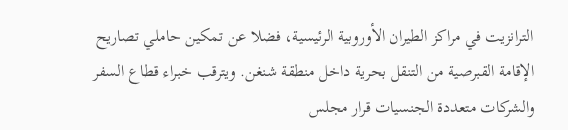الترانزيت في مراكز الطيران الأوروبية الرئيسية، فضلا عن تمكين حاملي تصاريح الإقامة القبرصية من التنقل بحرية داخل منطقة شنغن. ويترقب خبراء قطاع السفر والشركات متعددة الجنسيات قرار مجلس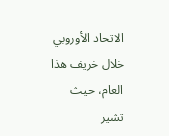الاتحاد الأوروبي خلال خريف هذا العام، حيث تشير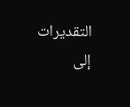التقديرات إلى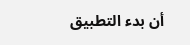أن بدء التطبيق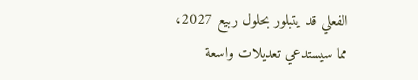الفعلي قد يتبلور بحلول ربيع 2027، مما سيستدعي تعديلات واسعة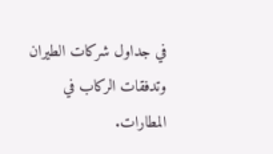في جداول شركات الطيران وتدفقات الركاب في المطارات.